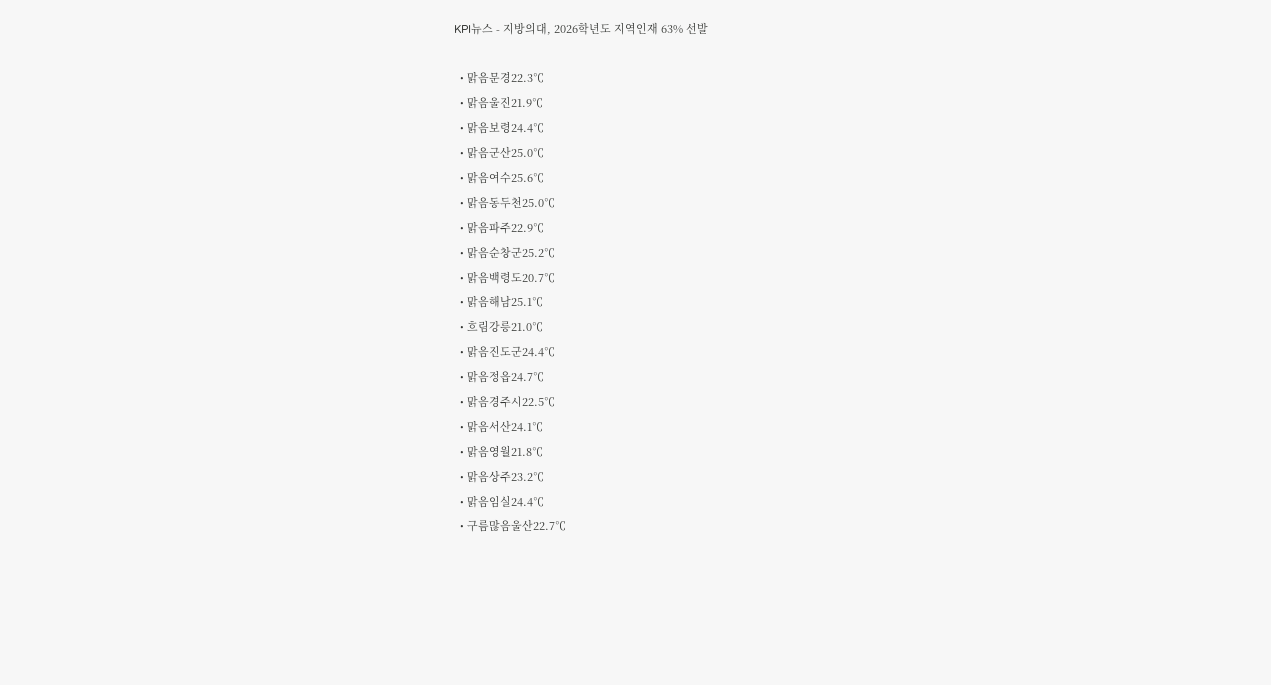KPI뉴스 - 지방의대, 2026학년도 지역인재 63% 선발

  • 맑음문경22.3℃
  • 맑음울진21.9℃
  • 맑음보령24.4℃
  • 맑음군산25.0℃
  • 맑음여수25.6℃
  • 맑음동두천25.0℃
  • 맑음파주22.9℃
  • 맑음순창군25.2℃
  • 맑음백령도20.7℃
  • 맑음해남25.1℃
  • 흐림강릉21.0℃
  • 맑음진도군24.4℃
  • 맑음정읍24.7℃
  • 맑음경주시22.5℃
  • 맑음서산24.1℃
  • 맑음영월21.8℃
  • 맑음상주23.2℃
  • 맑음임실24.4℃
  • 구름많음울산22.7℃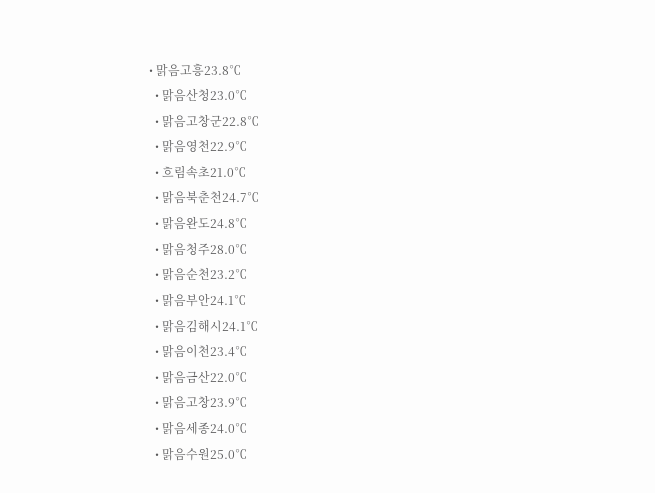• 맑음고흥23.8℃
  • 맑음산청23.0℃
  • 맑음고창군22.8℃
  • 맑음영천22.9℃
  • 흐림속초21.0℃
  • 맑음북춘천24.7℃
  • 맑음완도24.8℃
  • 맑음청주28.0℃
  • 맑음순천23.2℃
  • 맑음부안24.1℃
  • 맑음김해시24.1℃
  • 맑음이천23.4℃
  • 맑음금산22.0℃
  • 맑음고창23.9℃
  • 맑음세종24.0℃
  • 맑음수원25.0℃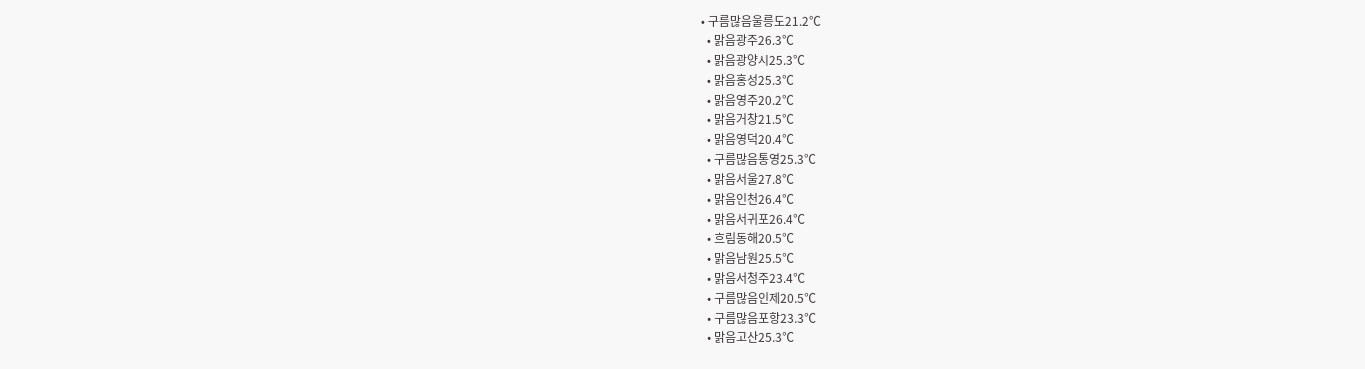• 구름많음울릉도21.2℃
  • 맑음광주26.3℃
  • 맑음광양시25.3℃
  • 맑음홍성25.3℃
  • 맑음영주20.2℃
  • 맑음거창21.5℃
  • 맑음영덕20.4℃
  • 구름많음통영25.3℃
  • 맑음서울27.8℃
  • 맑음인천26.4℃
  • 맑음서귀포26.4℃
  • 흐림동해20.5℃
  • 맑음남원25.5℃
  • 맑음서청주23.4℃
  • 구름많음인제20.5℃
  • 구름많음포항23.3℃
  • 맑음고산25.3℃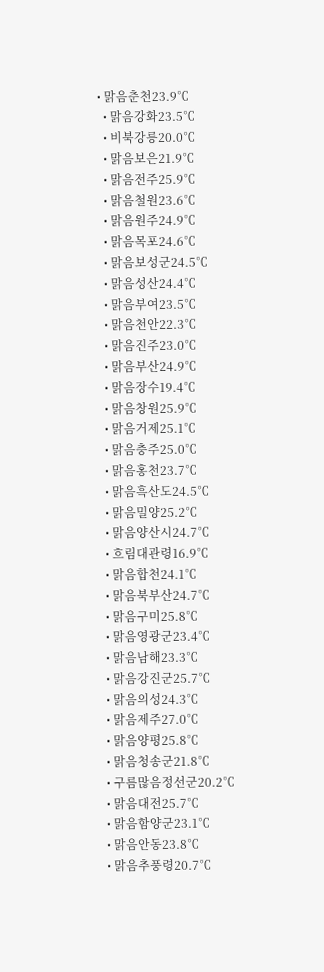• 맑음춘천23.9℃
  • 맑음강화23.5℃
  • 비북강릉20.0℃
  • 맑음보은21.9℃
  • 맑음전주25.9℃
  • 맑음철원23.6℃
  • 맑음원주24.9℃
  • 맑음목포24.6℃
  • 맑음보성군24.5℃
  • 맑음성산24.4℃
  • 맑음부여23.5℃
  • 맑음천안22.3℃
  • 맑음진주23.0℃
  • 맑음부산24.9℃
  • 맑음장수19.4℃
  • 맑음창원25.9℃
  • 맑음거제25.1℃
  • 맑음충주25.0℃
  • 맑음홍천23.7℃
  • 맑음흑산도24.5℃
  • 맑음밀양25.2℃
  • 맑음양산시24.7℃
  • 흐림대관령16.9℃
  • 맑음합천24.1℃
  • 맑음북부산24.7℃
  • 맑음구미25.8℃
  • 맑음영광군23.4℃
  • 맑음남해23.3℃
  • 맑음강진군25.7℃
  • 맑음의성24.3℃
  • 맑음제주27.0℃
  • 맑음양평25.8℃
  • 맑음청송군21.8℃
  • 구름많음정선군20.2℃
  • 맑음대전25.7℃
  • 맑음함양군23.1℃
  • 맑음안동23.8℃
  • 맑음추풍령20.7℃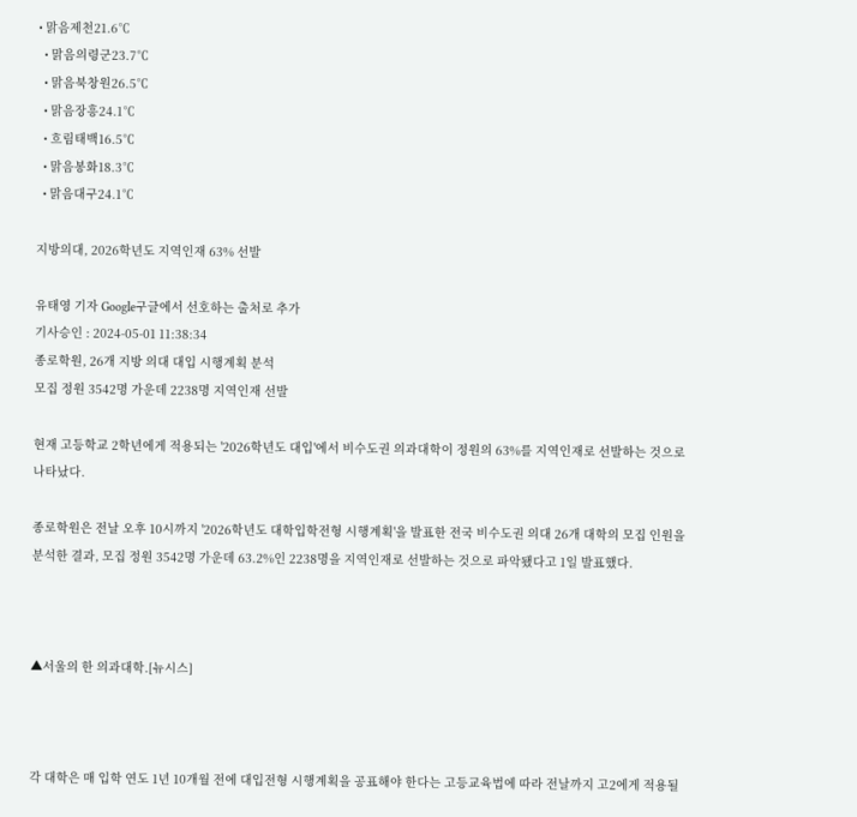• 맑음제천21.6℃
  • 맑음의령군23.7℃
  • 맑음북창원26.5℃
  • 맑음장흥24.1℃
  • 흐림태백16.5℃
  • 맑음봉화18.3℃
  • 맑음대구24.1℃

지방의대, 2026학년도 지역인재 63% 선발

유태영 기자 Google구글에서 선호하는 출처로 추가
기사승인 : 2024-05-01 11:38:34
종로학원, 26개 지방 의대 대입 시행계획 분석
모집 정원 3542명 가운데 2238명 지역인재 선발

현재 고등학교 2학년에게 적용되는 '2026학년도 대입'에서 비수도권 의과대학이 정원의 63%를 지역인재로 선발하는 것으로 나타났다.

종로학원은 전날 오후 10시까지 '2026학년도 대학입학전형 시행계획'을 발표한 전국 비수도권 의대 26개 대학의 모집 인원을 분석한 결과, 모집 정원 3542명 가운데 63.2%인 2238명을 지역인재로 선발하는 것으로 파악됐다고 1일 발표했다.



▲서울의 한 의과대학.[뉴시스]



각 대학은 매 입학 연도 1년 10개월 전에 대입전형 시행계획을 공표해야 한다는 고등교육법에 따라 전날까지 고2에게 적용될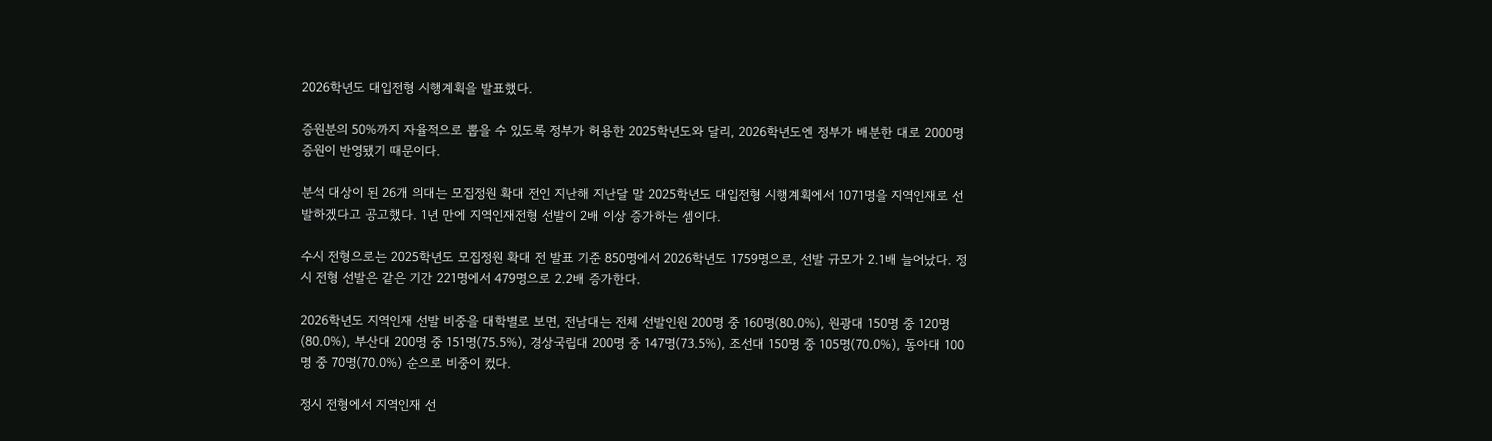2026학년도 대입전형 시행계획을 발표했다.

증원분의 50%까지 자율적으로 뽑을 수 있도록 정부가 허용한 2025학년도와 달리, 2026학년도엔 정부가 배분한 대로 2000명 증원이 반영됐기 때문이다.

분석 대상이 된 26개 의대는 모집정원 확대 전인 지난해 지난달 말 2025학년도 대입전형 시행계획에서 1071명을 지역인재로 선발하겠다고 공고했다. 1년 만에 지역인재전형 선발이 2배 이상 증가하는 셈이다.

수시 전형으로는 2025학년도 모집정원 확대 전 발표 기준 850명에서 2026학년도 1759명으로, 선발 규모가 2.1배 늘어났다. 정시 전형 선발은 같은 기간 221명에서 479명으로 2.2배 증가한다.

2026학년도 지역인재 선발 비중을 대학별로 보면, 전남대는 전체 선발인원 200명 중 160명(80.0%), 원광대 150명 중 120명(80.0%), 부산대 200명 중 151명(75.5%), 경상국립대 200명 중 147명(73.5%), 조선대 150명 중 105명(70.0%), 동아대 100명 중 70명(70.0%) 순으로 비중이 컸다.

정시 전형에서 지역인재 선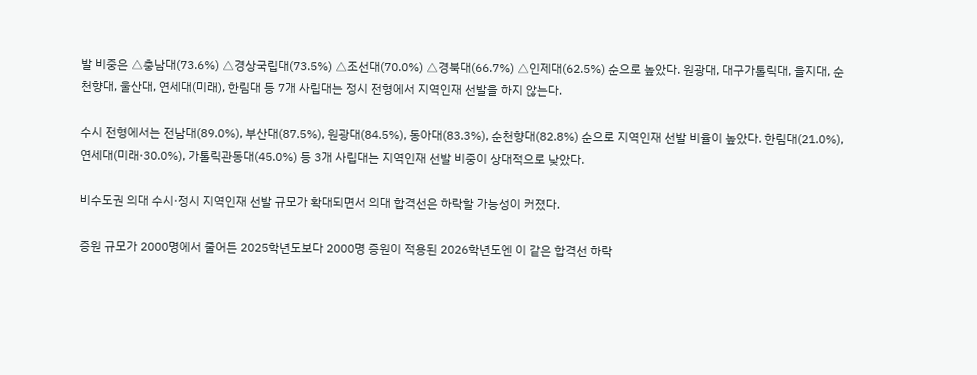발 비중은 △충남대(73.6%) △경상국립대(73.5%) △조선대(70.0%) △경북대(66.7%) △인제대(62.5%) 순으로 높았다. 원광대, 대구가톨릭대, 을지대, 순천향대, 울산대, 연세대(미래), 한림대 등 7개 사립대는 정시 전형에서 지역인재 선발을 하지 않는다.

수시 전형에서는 전남대(89.0%), 부산대(87.5%), 원광대(84.5%), 동아대(83.3%), 순천향대(82.8%) 순으로 지역인재 선발 비율이 높았다. 한림대(21.0%), 연세대(미래·30.0%), 가톨릭관동대(45.0%) 등 3개 사립대는 지역인재 선발 비중이 상대적으로 낮았다.

비수도권 의대 수시·정시 지역인재 선발 규모가 확대되면서 의대 합격선은 하락할 가능성이 커졌다.

증원 규모가 2000명에서 줄어든 2025학년도보다 2000명 증원이 적용된 2026학년도엔 이 같은 합격선 하락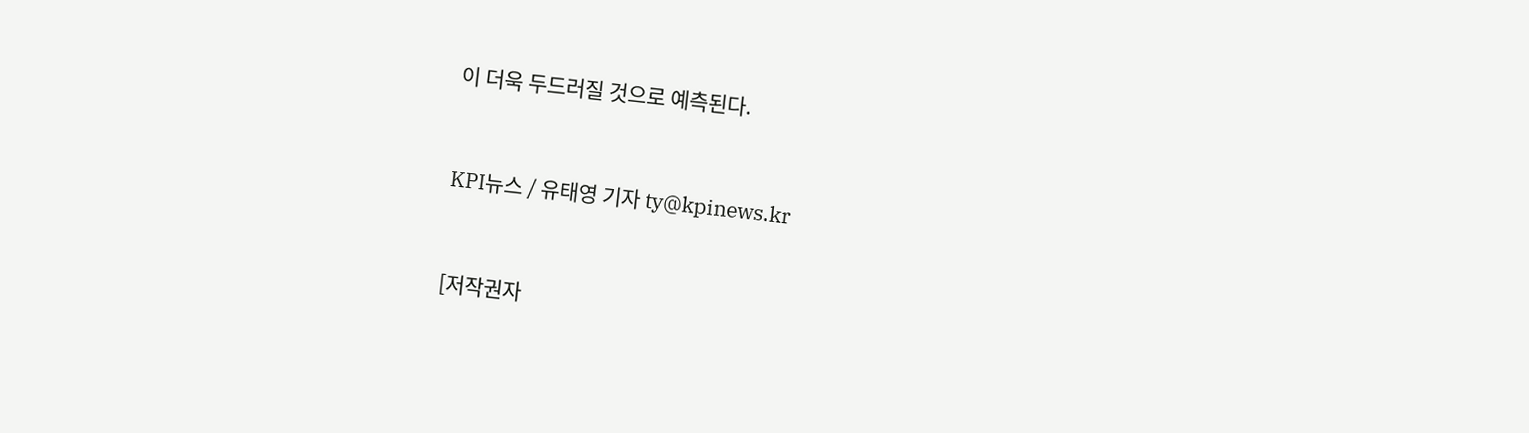이 더욱 두드러질 것으로 예측된다.



KPI뉴스 / 유태영 기자 ty@kpinews.kr



[저작권자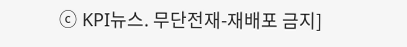ⓒ KPI뉴스. 무단전재-재배포 금지]